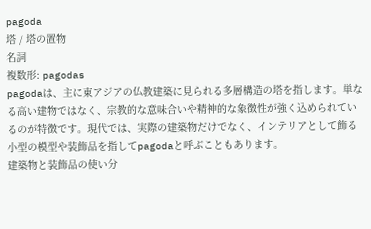pagoda
塔 / 塔の置物
名詞
複数形: pagodas
pagodaは、主に東アジアの仏教建築に見られる多層構造の塔を指します。単なる高い建物ではなく、宗教的な意味合いや精神的な象徴性が強く込められているのが特徴です。現代では、実際の建築物だけでなく、インテリアとして飾る小型の模型や装飾品を指してpagodaと呼ぶこともあります。
建築物と装飾品の使い分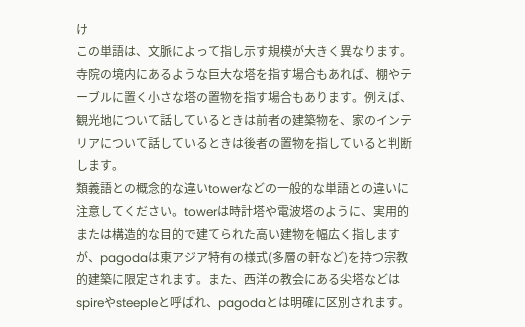け
この単語は、文脈によって指し示す規模が大きく異なります。寺院の境内にあるような巨大な塔を指す場合もあれば、棚やテーブルに置く小さな塔の置物を指す場合もあります。例えば、観光地について話しているときは前者の建築物を、家のインテリアについて話しているときは後者の置物を指していると判断します。
類義語との概念的な違いtowerなどの一般的な単語との違いに注意してください。towerは時計塔や電波塔のように、実用的または構造的な目的で建てられた高い建物を幅広く指しますが、pagodaは東アジア特有の様式(多層の軒など)を持つ宗教的建築に限定されます。また、西洋の教会にある尖塔などはspireやsteepleと呼ばれ、pagodaとは明確に区別されます。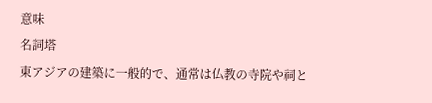意味
名詞塔
東アジアの建築に一般的で、通常は仏教の寺院や祠と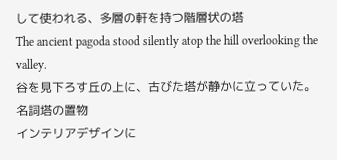して使われる、多層の軒を持つ階層状の塔
The ancient pagoda stood silently atop the hill overlooking the valley.
谷を見下ろす丘の上に、古びた塔が静かに立っていた。
名詞塔の置物
インテリアデザインに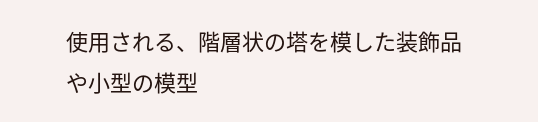使用される、階層状の塔を模した装飾品や小型の模型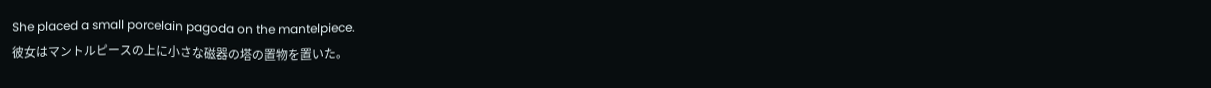She placed a small porcelain pagoda on the mantelpiece.
彼女はマントルピースの上に小さな磁器の塔の置物を置いた。